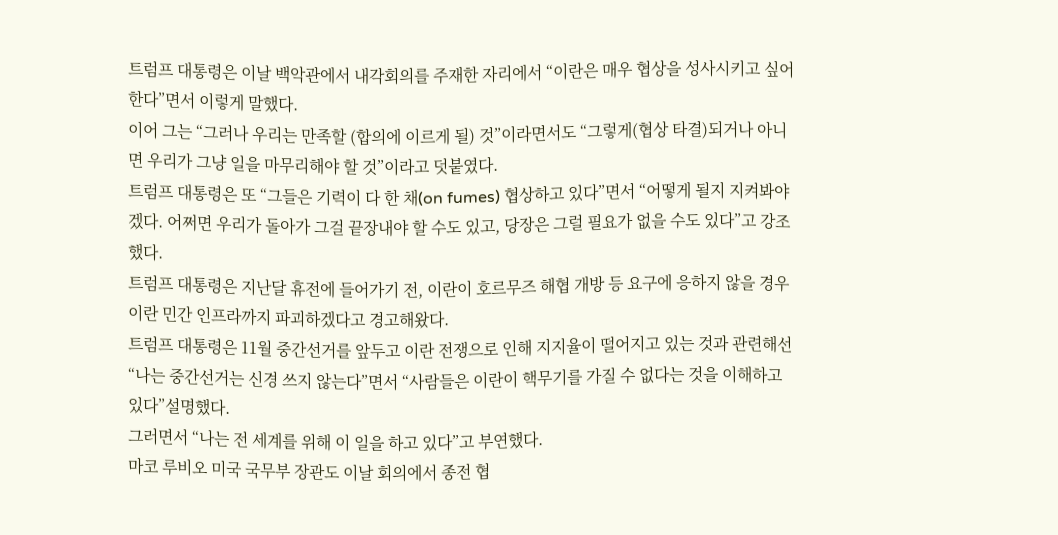트럼프 대통령은 이날 백악관에서 내각회의를 주재한 자리에서 “이란은 매우 협상을 성사시키고 싶어 한다”면서 이렇게 말했다.
이어 그는 “그러나 우리는 만족할 (합의에 이르게 될) 것”이라면서도 “그렇게(협상 타결)되거나 아니면 우리가 그냥 일을 마무리해야 할 것”이라고 덧붙였다.
트럼프 대통령은 또 “그들은 기력이 다 한 채(on fumes) 협상하고 있다”면서 “어떻게 될지 지켜봐야겠다. 어쩌면 우리가 돌아가 그걸 끝장내야 할 수도 있고, 당장은 그럴 필요가 없을 수도 있다”고 강조했다.
트럼프 대통령은 지난달 휴전에 들어가기 전, 이란이 호르무즈 해협 개방 등 요구에 응하지 않을 경우 이란 민간 인프라까지 파괴하겠다고 경고해왔다.
트럼프 대통령은 11월 중간선거를 앞두고 이란 전쟁으로 인해 지지율이 떨어지고 있는 것과 관련해선 “나는 중간선거는 신경 쓰지 않는다”면서 “사람들은 이란이 핵무기를 가질 수 없다는 것을 이해하고 있다”설명했다.
그러면서 “나는 전 세계를 위해 이 일을 하고 있다”고 부연했다.
마코 루비오 미국 국무부 장관도 이날 회의에서 종전 협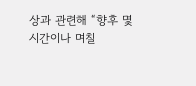상과 관련해 “향후 몇 시간이나 며칠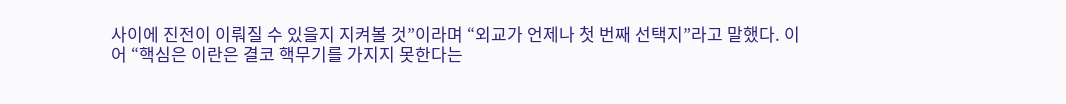사이에 진전이 이뤄질 수 있을지 지켜볼 것”이라며 “외교가 언제나 첫 번째 선택지”라고 말했다. 이어 “핵심은 이란은 결코 핵무기를 가지지 못한다는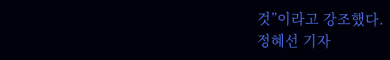것”이라고 강조했다.
정혜선 기자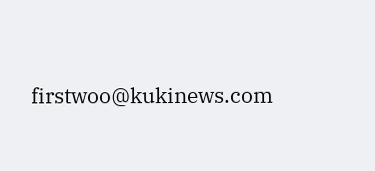firstwoo@kukinews.com